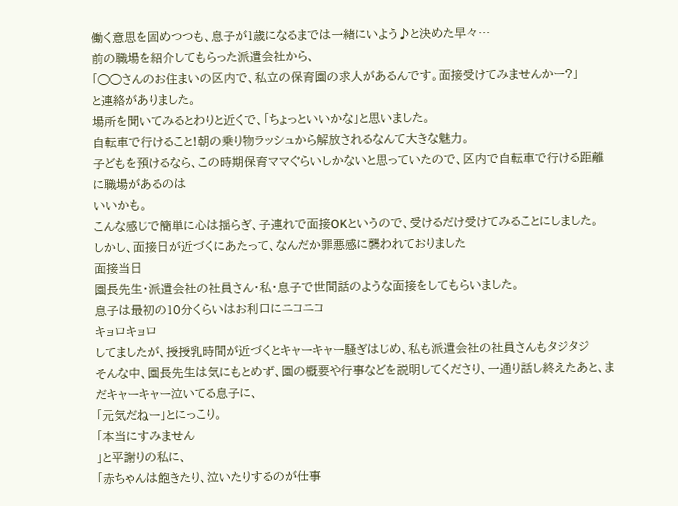働く意思を固めつつも、息子が1歳になるまでは一緒にいよう♪と決めた早々…
前の職場を紹介してもらった派遣会社から、
「◯◯さんのお住まいの区内で、私立の保育園の求人があるんです。面接受けてみませんかー?」
と連絡がありました。
場所を聞いてみるとわりと近くで、「ちょっといいかな」と思いました。
自転車で行けること!朝の乗り物ラッシュから解放されるなんて大きな魅力。
子どもを預けるなら、この時期保育ママぐらいしかないと思っていたので、区内で自転車で行ける距離に職場があるのは
いいかも。
こんな感じで簡単に心は揺らぎ、子連れで面接OKというので、受けるだけ受けてみることにしました。
しかし、面接日が近づくにあたって、なんだか罪悪感に襲われておりました
面接当日
園長先生・派遣会社の社員さん・私・息子で世間話のような面接をしてもらいました。
息子は最初の10分くらいはお利口にニコニコ
キョロキョロ
してましたが、授授乳時間が近づくとキャーキャー騒ぎはじめ、私も派遣会社の社員さんもタジタジ
そんな中、園長先生は気にもとめず、園の概要や行事などを説明してくださり、一通り話し終えたあと、まだキャーキャー泣いてる息子に、
「元気だねー」とにっこり。
「本当にすみません
」と平謝りの私に、
「赤ちゃんは飽きたり、泣いたりするのが仕事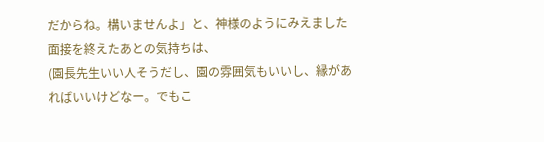だからね。構いませんよ」と、神様のようにみえました
面接を終えたあとの気持ちは、
(園長先生いい人そうだし、園の雰囲気もいいし、縁があればいいけどなー。でもこ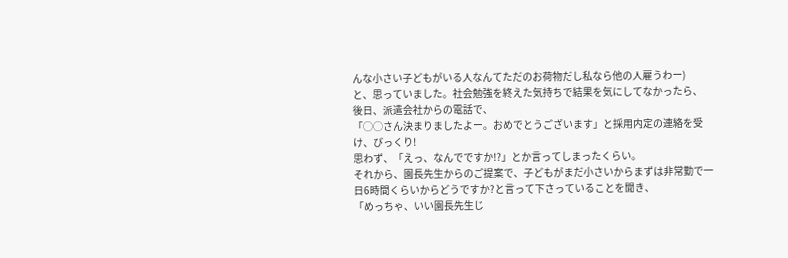んな小さい子どもがいる人なんてただのお荷物だし私なら他の人雇うわー)
と、思っていました。社会勉強を終えた気持ちで結果を気にしてなかったら、
後日、派遣会社からの電話で、
「◯◯さん決まりましたよー。おめでとうございます」と採用内定の連絡を受け、びっくり!
思わず、「えっ、なんでですか!?」とか言ってしまったくらい。
それから、園長先生からのご提案で、子どもがまだ小さいからまずは非常勤で一日6時間くらいからどうですか?と言って下さっていることを聞き、
「めっちゃ、いい園長先生じ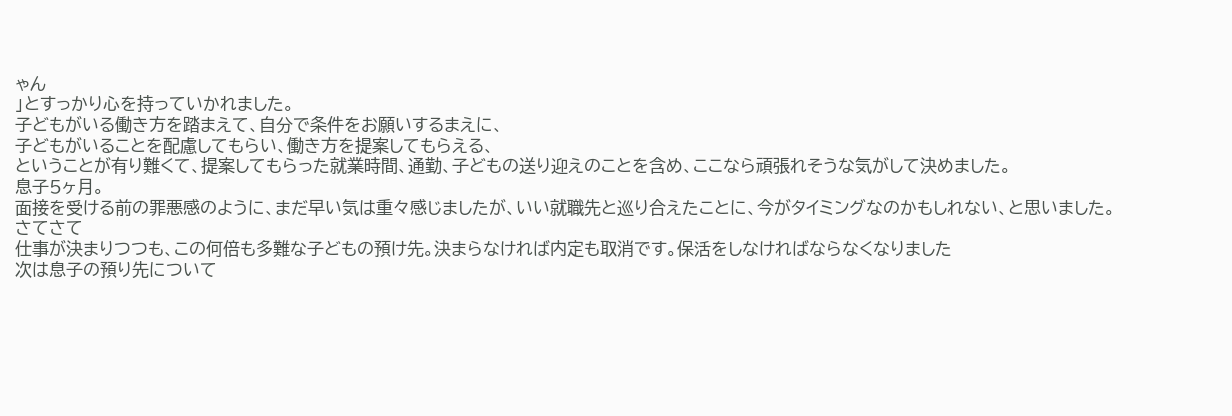ゃん
」とすっかり心を持っていかれました。
子どもがいる働き方を踏まえて、自分で条件をお願いするまえに、
子どもがいることを配慮してもらい、働き方を提案してもらえる、
ということが有り難くて、提案してもらった就業時間、通勤、子どもの送り迎えのことを含め、ここなら頑張れそうな気がして決めました。
息子5ヶ月。
面接を受ける前の罪悪感のように、まだ早い気は重々感じましたが、いい就職先と巡り合えたことに、今がタイミングなのかもしれない、と思いました。
さてさて
仕事が決まりつつも、この何倍も多難な子どもの預け先。決まらなければ内定も取消です。保活をしなければならなくなりました
次は息子の預り先について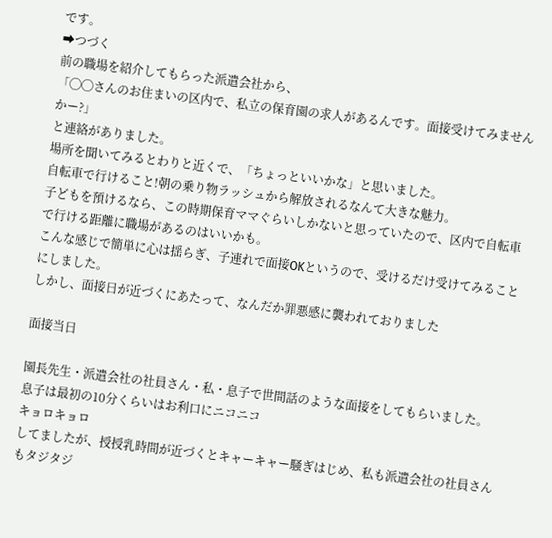です。
➡つづく
前の職場を紹介してもらった派遣会社から、
「◯◯さんのお住まいの区内で、私立の保育園の求人があるんです。面接受けてみませんかー?」
と連絡がありました。
場所を聞いてみるとわりと近くで、「ちょっといいかな」と思いました。
自転車で行けること!朝の乗り物ラッシュから解放されるなんて大きな魅力。
子どもを預けるなら、この時期保育ママぐらいしかないと思っていたので、区内で自転車で行ける距離に職場があるのはいいかも。
こんな感じで簡単に心は揺らぎ、子連れで面接OKというので、受けるだけ受けてみることにしました。
しかし、面接日が近づくにあたって、なんだか罪悪感に襲われておりました

面接当日

園長先生・派遣会社の社員さん・私・息子で世間話のような面接をしてもらいました。
息子は最初の10分くらいはお利口にニコニコ
キョロキョロ
してましたが、授授乳時間が近づくとキャーキャー騒ぎはじめ、私も派遣会社の社員さんもタジタジ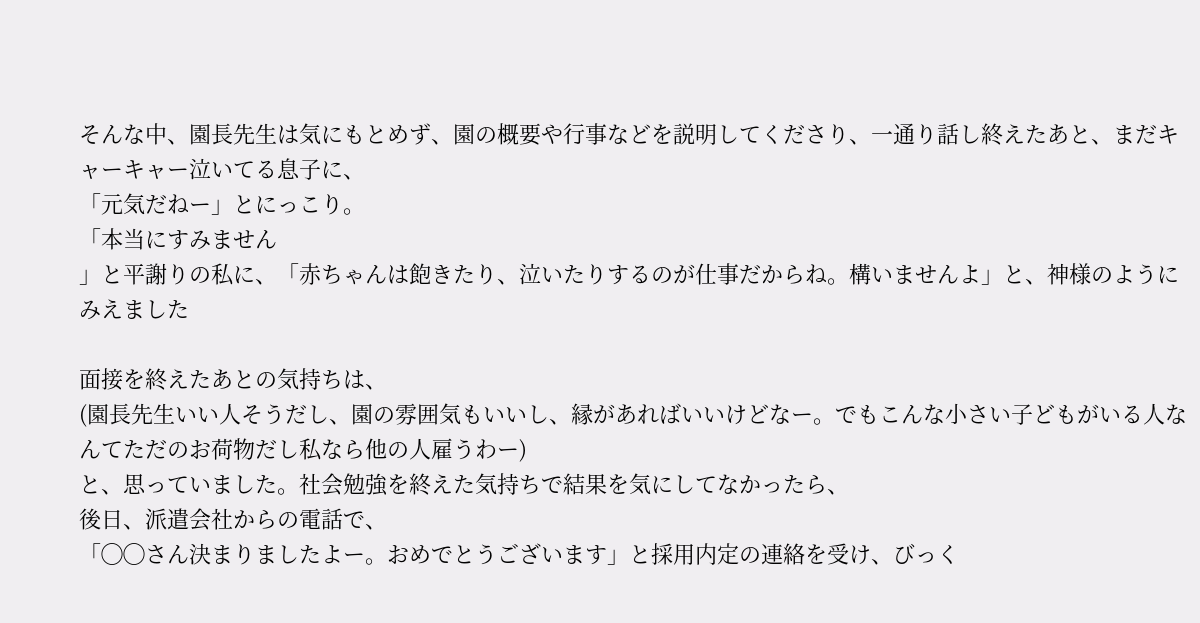そんな中、園長先生は気にもとめず、園の概要や行事などを説明してくださり、一通り話し終えたあと、まだキャーキャー泣いてる息子に、
「元気だねー」とにっこり。
「本当にすみません
」と平謝りの私に、「赤ちゃんは飽きたり、泣いたりするのが仕事だからね。構いませんよ」と、神様のようにみえました

面接を終えたあとの気持ちは、
(園長先生いい人そうだし、園の雰囲気もいいし、縁があればいいけどなー。でもこんな小さい子どもがいる人なんてただのお荷物だし私なら他の人雇うわー)
と、思っていました。社会勉強を終えた気持ちで結果を気にしてなかったら、
後日、派遣会社からの電話で、
「◯◯さん決まりましたよー。おめでとうございます」と採用内定の連絡を受け、びっく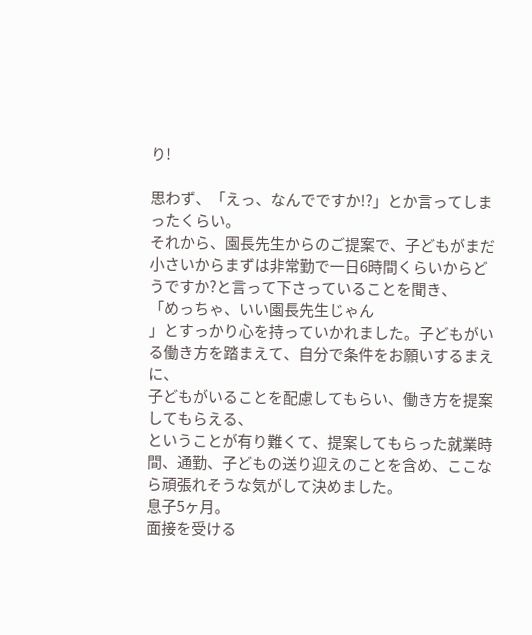り!

思わず、「えっ、なんでですか!?」とか言ってしまったくらい。
それから、園長先生からのご提案で、子どもがまだ小さいからまずは非常勤で一日6時間くらいからどうですか?と言って下さっていることを聞き、
「めっちゃ、いい園長先生じゃん
」とすっかり心を持っていかれました。子どもがいる働き方を踏まえて、自分で条件をお願いするまえに、
子どもがいることを配慮してもらい、働き方を提案してもらえる、
ということが有り難くて、提案してもらった就業時間、通勤、子どもの送り迎えのことを含め、ここなら頑張れそうな気がして決めました。
息子5ヶ月。
面接を受ける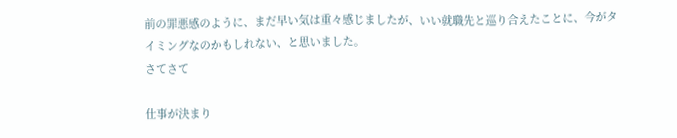前の罪悪感のように、まだ早い気は重々感じましたが、いい就職先と巡り合えたことに、今がタイミングなのかもしれない、と思いました。
さてさて

仕事が決まり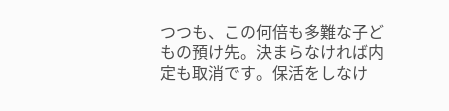つつも、この何倍も多難な子どもの預け先。決まらなければ内定も取消です。保活をしなけ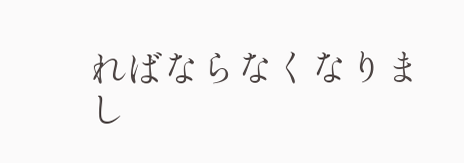ればならなくなりまし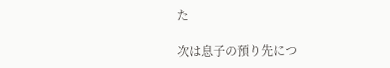た

次は息子の預り先につ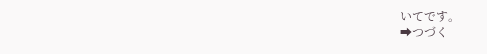いてです。
➡つづく